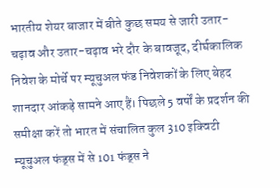भारतीय शेयर बाजार में बीते कुछ समय से जारी उतार-चढ़ाव और उतार-चढ़ाव भरे दौर के बावजूद, दीर्घकालिक निवेश के मोर्चे पर म्यूचुअल फंड निवेशकों के लिए बेहद शानदार आंकड़े सामने आए हैं। पिछले 5 वर्षों के प्रदर्शन की समीक्षा करें तो भारत में संचालित कुल 310 इक्विटी म्यूचुअल फंड्स में से 101 फंड्स ने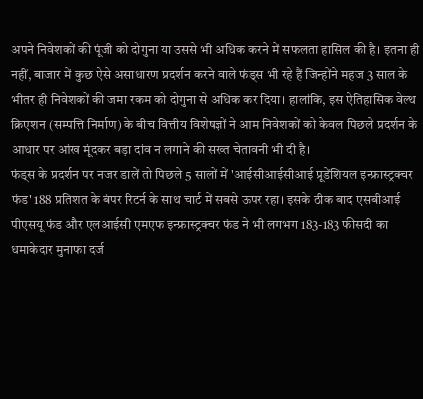अपने निवेशकों की पूंजी को दोगुना या उससे भी अधिक करने में सफलता हासिल की है। इतना ही नहीं, बाजार में कुछ ऐसे असाधारण प्रदर्शन करने वाले फंड्स भी रहे हैं जिन्होंने महज 3 साल के भीतर ही निवेशकों की जमा रकम को दोगुना से अधिक कर दिया। हालांकि, इस ऐतिहासिक वेल्थ क्रिएशन (सम्पत्ति निर्माण) के बीच वित्तीय विशेषज्ञों ने आम निवेशकों को केवल पिछले प्रदर्शन के आधार पर आंख मूंदकर बड़ा दांव न लगाने की सख्त चेतावनी भी दी है।
फंड्स के प्रदर्शन पर नजर डालें तो पिछले 5 सालों में 'आईसीआईसीआई प्रूडेंशियल इन्फ्रास्ट्रक्चर फंड' 188 प्रतिशत के बंपर रिटर्न के साथ चार्ट में सबसे ऊपर रहा। इसके ठीक बाद एसबीआई पीएसयू फंड और एलआईसी एमएफ इन्फ्रास्ट्रक्चर फंड ने भी लगभग 183-183 फीसदी का धमाकेदार मुनाफा दर्ज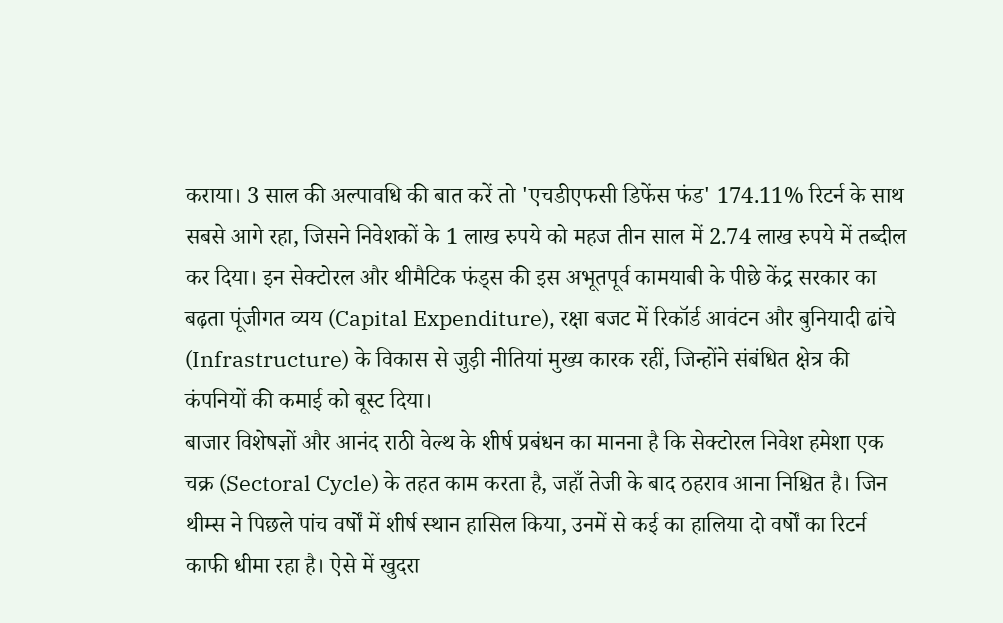कराया। 3 साल की अल्पावधि की बात करें तो 'एचडीएफसी डिफेंस फंड' 174.11% रिटर्न के साथ सबसे आगे रहा, जिसने निवेशकों के 1 लाख रुपये को महज तीन साल में 2.74 लाख रुपये में तब्दील कर दिया। इन सेक्टोरल और थीमैटिक फंड्स की इस अभूतपूर्व कामयाबी के पीछे केंद्र सरकार का बढ़ता पूंजीगत व्यय (Capital Expenditure), रक्षा बजट में रिकॉर्ड आवंटन और बुनियादी ढांचे (Infrastructure) के विकास से जुड़ी नीतियां मुख्य कारक रहीं, जिन्होंने संबंधित क्षेत्र की कंपनियों की कमाई को बूस्ट दिया।
बाजार विशेषज्ञों और आनंद राठी वेल्थ के शीर्ष प्रबंधन का मानना है कि सेक्टोरल निवेश हमेशा एक चक्र (Sectoral Cycle) के तहत काम करता है, जहाँ तेजी के बाद ठहराव आना निश्चित है। जिन थीम्स ने पिछले पांच वर्षों में शीर्ष स्थान हासिल किया, उनमें से कई का हालिया दो वर्षों का रिटर्न काफी धीमा रहा है। ऐसे में खुदरा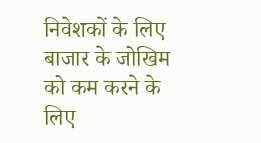निवेशकों के लिए बाजार के जोखिम को कम करने के लिए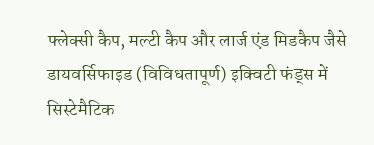फ्लेक्सी कैप, मल्टी कैप और लार्ज एंड मिडकैप जैसे डायवर्सिफाइड (विविधतापूर्ण) इक्विटी फंड्स में सिस्टेमैटिक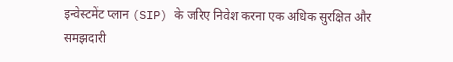इन्वेस्टमेंट प्लान (SIP) के जरिए निवेश करना एक अधिक सुरक्षित और समझदारी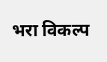भरा विकल्प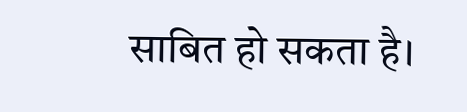साबित हो सकता है।